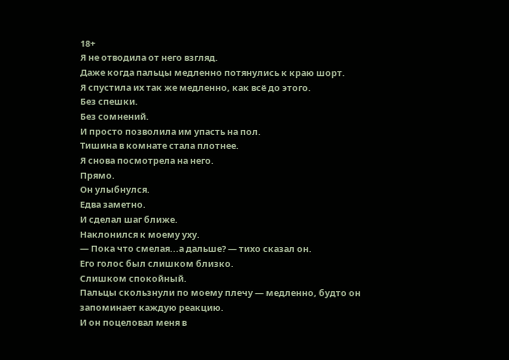18+
Я не отводила от него взгляд.
Даже когда пальцы медленно потянулись к краю шорт.
Я спустила их так же медленно, как всё до этого.
Без спешки.
Без сомнений.
И просто позволила им упасть на пол.
Тишина в комнате стала плотнее.
Я снова посмотрела на него.
Прямо.
Он улыбнулся.
Едва заметно.
И сделал шаг ближе.
Наклонился к моему уху.
— Пока что смелая...а дальше? — тихо сказал он.
Его голос был слишком близко.
Слишком спокойный.
Пальцы скользнули по моему плечу — медленно, будто он запоминает каждую реакцию.
И он поцеловал меня в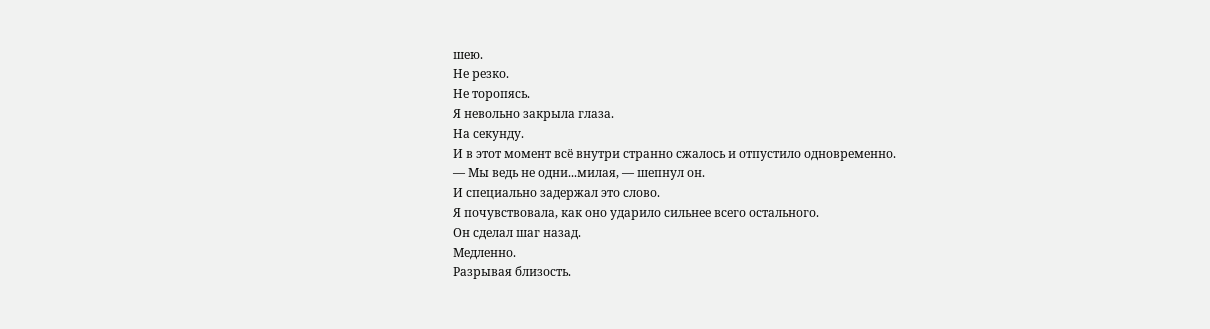шею.
Не резко.
Не торопясь.
Я невольно закрыла глаза.
На секунду.
И в этот момент всё внутри странно сжалось и отпустило одновременно.
— Мы ведь не одни...милая, — шепнул он.
И специально задержал это слово.
Я почувствовала, как оно ударило сильнее всего остального.
Он сделал шаг назад.
Медленно.
Разрывая близость.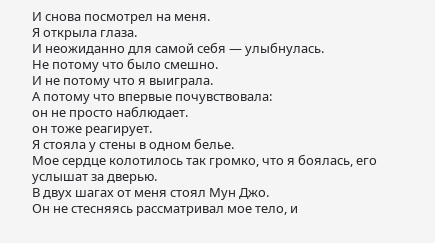И снова посмотрел на меня.
Я открыла глаза.
И неожиданно для самой себя — улыбнулась.
Не потому что было смешно.
И не потому что я выиграла.
А потому что впервые почувствовала:
он не просто наблюдает.
он тоже реагирует.
Я стояла у стены в одном белье.
Мое сердце колотилось так громко, что я боялась, его услышат за дверью.
В двух шагах от меня стоял Мун Джо.
Он не стесняясь рассматривал мое тело, и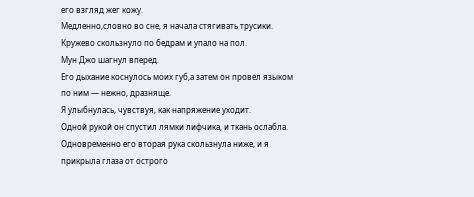его взгляд жег кожу.
Медленно,словно во сне, я начала стягивать трусики.
Кружево скользнуло по бедрам и упало на пол.
Мун Джо шагнул вперед.
Его дыхание коснулось моих губ,а затем он провел языком по ним — нежно, дразняще.
Я улыбнулась, чувствуя, как напряжение уходит.
Одной рукой он спустил лямки лифчика, и ткань ослабла.
Одновременно его вторая рука скользнула ниже, и я прикрыла глаза от острого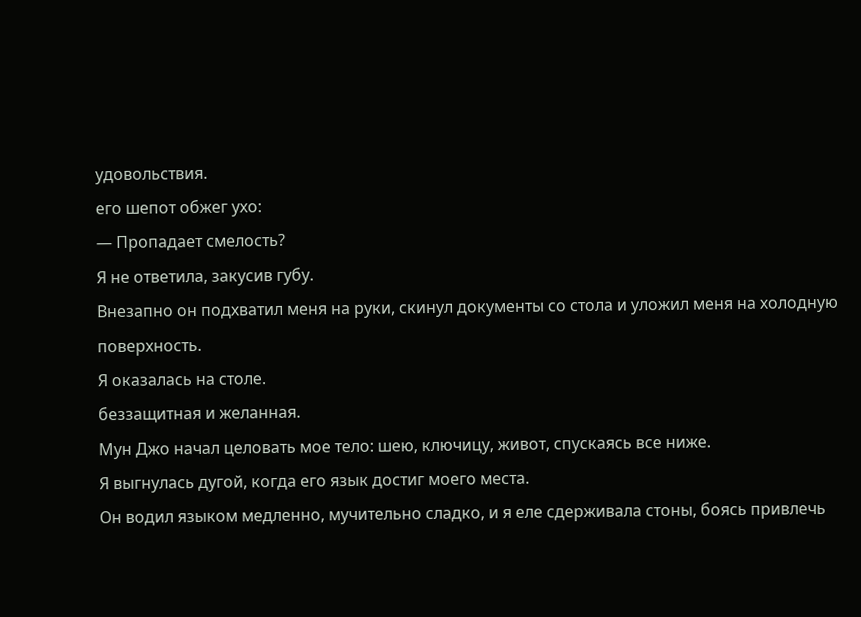удовольствия.
его шепот обжег ухо:
— Пропадает смелость?
Я не ответила, закусив губу.
Внезапно он подхватил меня на руки, скинул документы со стола и уложил меня на холодную поверхность.
Я оказалась на столе.
беззащитная и желанная.
Мун Джо начал целовать мое тело: шею, ключицу, живот, спускаясь все ниже.
Я выгнулась дугой, когда его язык достиг моего места.
Он водил языком медленно, мучительно сладко, и я еле сдерживала стоны, боясь привлечь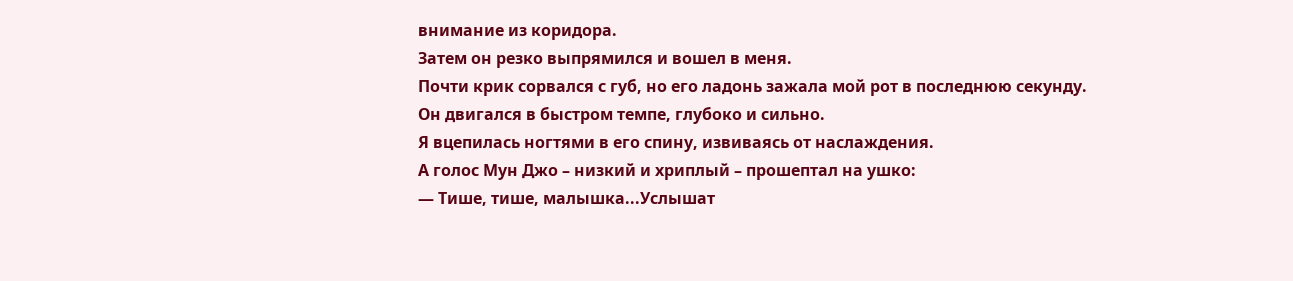внимание из коридора.
Затем он резко выпрямился и вошел в меня.
Почти крик сорвался с губ, но его ладонь зажала мой рот в последнюю секунду.
Он двигался в быстром темпе, глубоко и сильно.
Я вцепилась ногтями в его спину, извиваясь от наслаждения.
А голос Мун Джо – низкий и хриплый – прошептал на ушко:
— Тише, тише, малышка...Услышат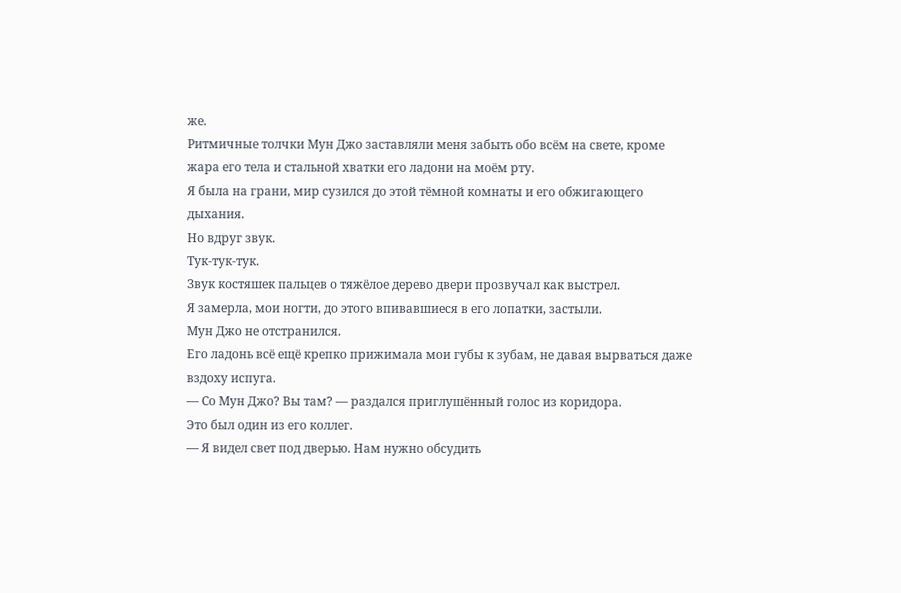же.
Ритмичные толчки Мун Джо заставляли меня забыть обо всём на свете, кроме жара его тела и стальной хватки его ладони на моём рту.
Я была на грани, мир сузился до этой тёмной комнаты и его обжигающего дыхания.
Но вдруг звук.
Тук-тук-тук.
Звук костяшек пальцев о тяжёлое дерево двери прозвучал как выстрел.
Я замерла, мои ногти, до этого впивавшиеся в его лопатки, застыли.
Мун Джо не отстранился.
Его ладонь всё ещё крепко прижимала мои губы к зубам, не давая вырваться даже вздоху испуга.
— Со Мун Джо? Вы там? — раздался приглушённый голос из коридора.
Это был один из его коллег.
— Я видел свет под дверью. Нам нужно обсудить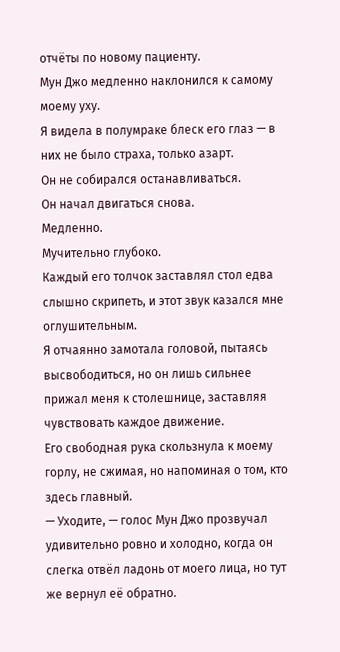отчёты по новому пациенту.
Мун Джо медленно наклонился к самому моему уху.
Я видела в полумраке блеск его глаз — в них не было страха, только азарт.
Он не собирался останавливаться.
Он начал двигаться снова.
Медленно.
Мучительно глубоко.
Каждый его толчок заставлял стол едва слышно скрипеть, и этот звук казался мне оглушительным.
Я отчаянно замотала головой, пытаясь высвободиться, но он лишь сильнее прижал меня к столешнице, заставляя чувствовать каждое движение.
Его свободная рука скользнула к моему горлу, не сжимая, но напоминая о том, кто здесь главный.
— Уходите, — голос Мун Джо прозвучал удивительно ровно и холодно, когда он слегка отвёл ладонь от моего лица, но тут же вернул её обратно.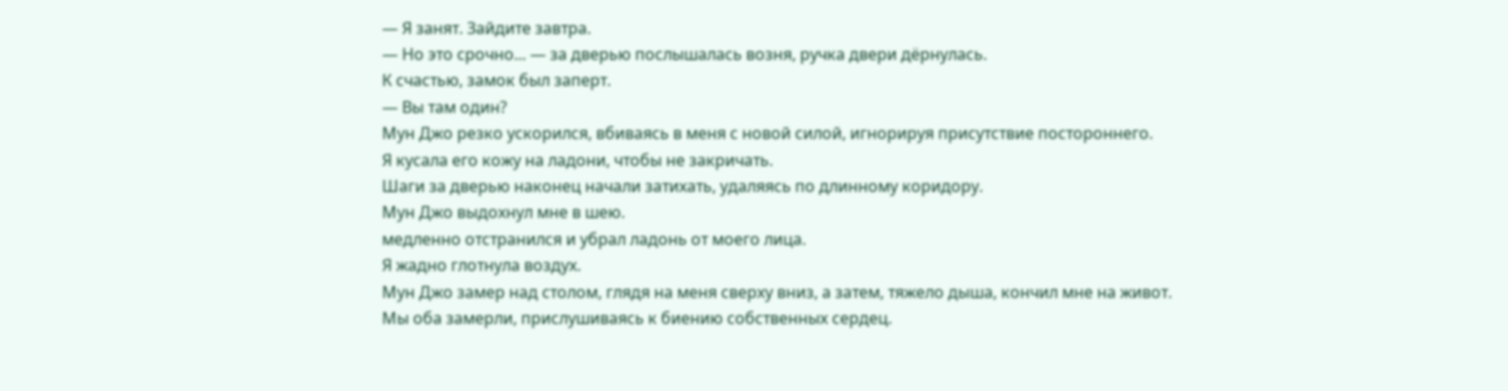— Я занят. Зайдите завтра.
— Но это срочно... — за дверью послышалась возня, ручка двери дёрнулась.
К счастью, замок был заперт.
— Вы там один?
Мун Джо резко ускорился, вбиваясь в меня с новой силой, игнорируя присутствие постороннего.
Я кусала его кожу на ладони, чтобы не закричать.
Шаги за дверью наконец начали затихать, удаляясь по длинному коридору.
Мун Джо выдохнул мне в шею.
медленно отстранился и убрал ладонь от моего лица.
Я жадно глотнула воздух.
Мун Джо замер над столом, глядя на меня сверху вниз, а затем, тяжело дыша, кончил мне на живот.
Мы оба замерли, прислушиваясь к биению собственных сердец.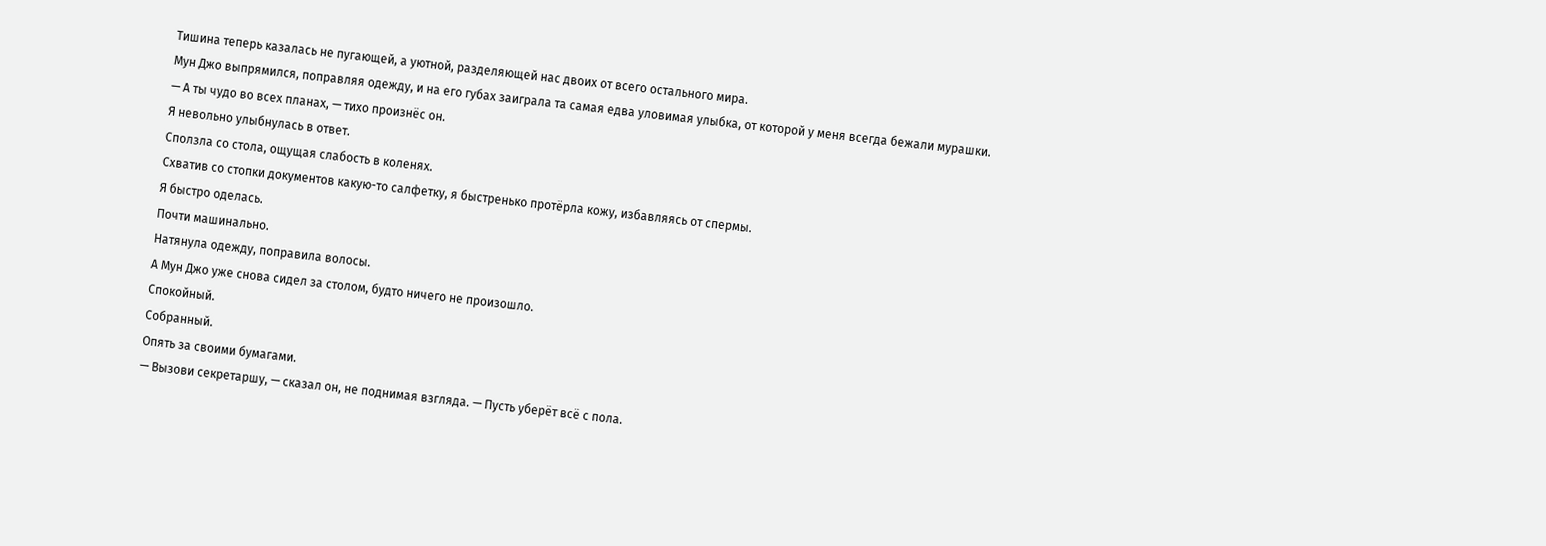Тишина теперь казалась не пугающей, а уютной, разделяющей нас двоих от всего остального мира.
Мун Джо выпрямился, поправляя одежду, и на его губах заиграла та самая едва уловимая улыбка, от которой у меня всегда бежали мурашки.
— А ты чудо во всех планах, — тихо произнёс он.
Я невольно улыбнулась в ответ.
Сползла со стола, ощущая слабость в коленях.
Схватив со стопки документов какую-то салфетку, я быстренько протёрла кожу, избавляясь от спермы.
Я быстро оделась.
Почти машинально.
Натянула одежду, поправила волосы.
А Мун Джо уже снова сидел за столом, будто ничего не произошло.
Спокойный.
Собранный.
Опять за своими бумагами.
— Вызови секретаршу, — сказал он, не поднимая взгляда. — Пусть уберёт всё с пола.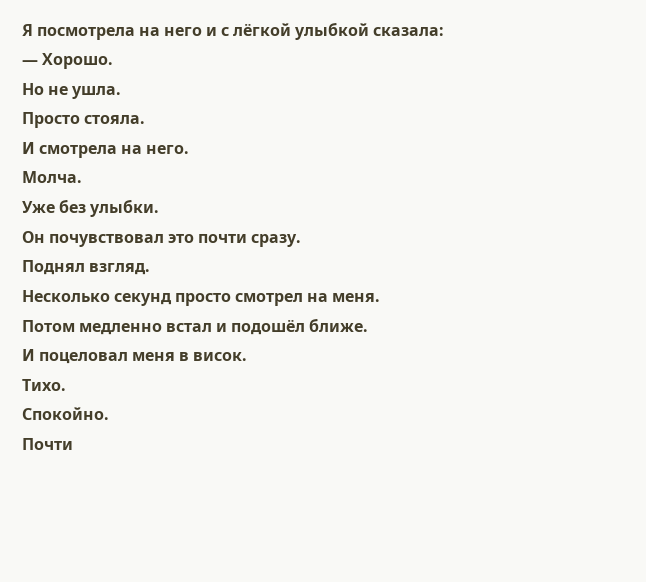Я посмотрела на него и с лёгкой улыбкой сказала:
— Хорошо.
Но не ушла.
Просто стояла.
И смотрела на него.
Молча.
Уже без улыбки.
Он почувствовал это почти сразу.
Поднял взгляд.
Несколько секунд просто смотрел на меня.
Потом медленно встал и подошёл ближе.
И поцеловал меня в висок.
Тихо.
Спокойно.
Почти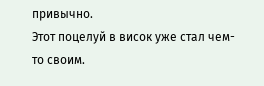привычно.
Этот поцелуй в висок уже стал чем-то своим.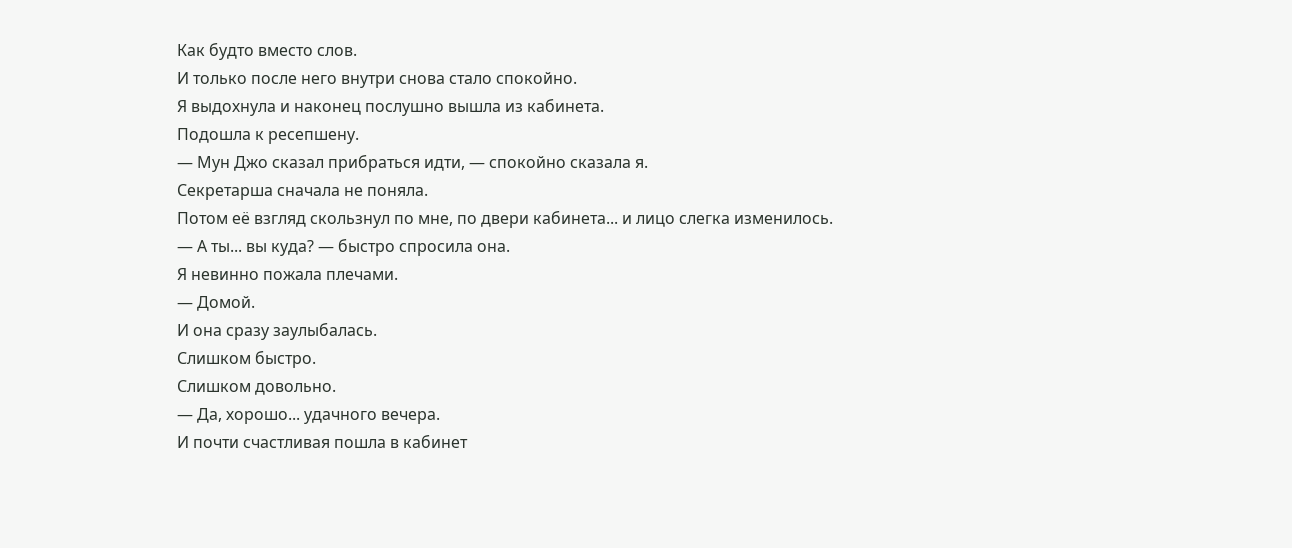Как будто вместо слов.
И только после него внутри снова стало спокойно.
Я выдохнула и наконец послушно вышла из кабинета.
Подошла к ресепшену.
— Мун Джо сказал прибраться идти, — спокойно сказала я.
Секретарша сначала не поняла.
Потом её взгляд скользнул по мне, по двери кабинета... и лицо слегка изменилось.
— А ты... вы куда? — быстро спросила она.
Я невинно пожала плечами.
— Домой.
И она сразу заулыбалась.
Слишком быстро.
Слишком довольно.
— Да, хорошо... удачного вечера.
И почти счастливая пошла в кабинет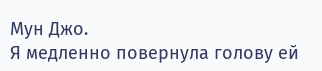Мун Джо.
Я медленно повернула голову ей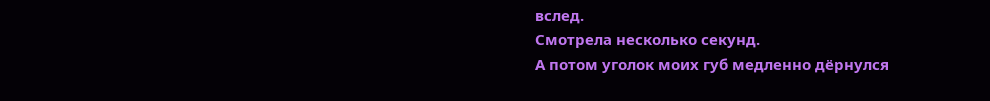вслед.
Смотрела несколько секунд.
А потом уголок моих губ медленно дёрнулся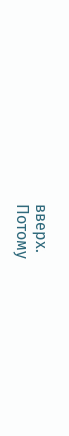вверх.
Потому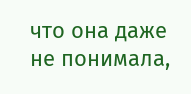что она даже не понимала,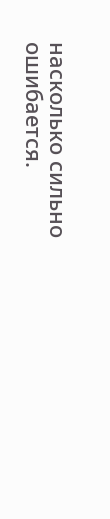насколько сильно ошибается.